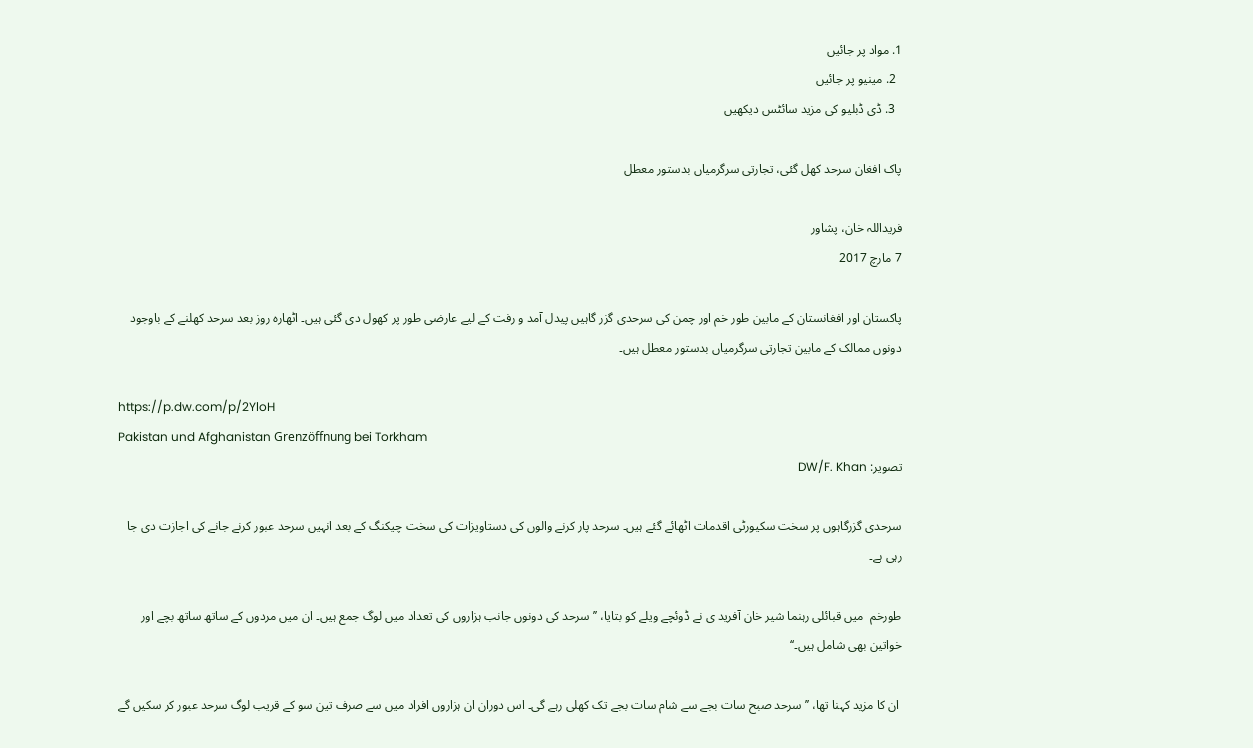1. مواد پر جائیں
  2. مینیو پر جائیں
  3. ڈی ڈبلیو کی مزید سائٹس دیکھیں

پاک افغان سرحد کھل گئی، تجارتی سرگرمیاں بدستور معطل

فریداللہ خان، پشاور
7 مارچ 2017

پاکستان اور افغانستان کے مابین طور خم اور چمن کی سرحدی گزر گاہیں پیدل آمد و رفت کے لیے عارضی طور پر کھول دی گئی ہیں۔ اٹھارہ روز بعد سرحد کھلنے کے باوجود دونوں ممالک کے مابین تجارتی سرگرمیاں بدستور معطل ہیں۔

https://p.dw.com/p/2YloH
Pakistan und Afghanistan Grenzöffnung bei Torkham
تصویر: DW/F. Khan

سرحدی گزرگاہوں پر سخت سکیورٹی اقدمات اٹھائے گئے ہیں۔ سرحد پار کرنے والوں کی دستاویزات کی سخت چیکنگ کے بعد انہیں سرحد عبور کرنے جانے کی اجازت دی جا رہی ہے۔

طورخم  میں قبائلی رہنما شیر خان آفرید ی نے ڈوئچے ویلے کو بتایا، ’’سرحد کی دونوں جانب ہزاروں کی تعداد میں لوگ جمع ہیں۔ ان میں مردوں کے ساتھ ساتھ بچے اور خواتین بھی شامل ہیں۔‘‘

 ان کا مزید کہنا تھا، ’’سرحد صبح سات بجے سے شام سات بجے تک کھلی رہے گی۔ اس دوران ان ہزاروں افراد میں سے صرف تین سو کے قریب لوگ سرحد عبور کر سکیں گے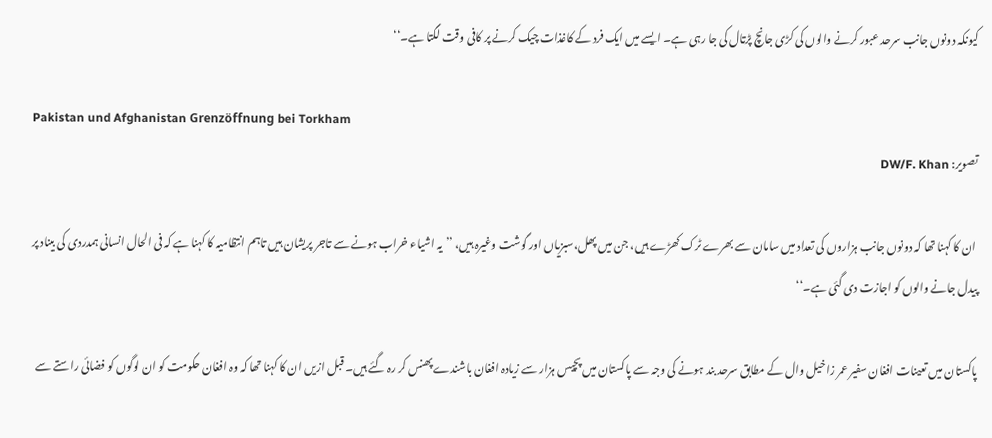کیونکہ دونوں جانب سرحد عبور کرنے والوں کی کڑی جانچ پڑتال کی جا رہی ہے۔ ایسے میں ایک فرد کے کاغذات چیک کرنے پر کافی وقت لگتا ہے۔‘‘

Pakistan und Afghanistan Grenzöffnung bei Torkham
تصویر: DW/F. Khan

 ان کا کہنا تھا کہ دونوں جانب ہزاروں کی تعداد میں سامان سے بھرے ٹرک کھڑے ہیں، جن میں پھل،سبزیاں اور گوشت وغیرہ ہیں، ’’یہ اشیاء خراب ہونے سے تاجر پریشان ہیں تاہم انتظامیہ کا کہنا ہے کہ فی الحال انسانی ہمدردی کی بیناد پر پیدل جانے والوں کو اجازت دی گئی ہے۔‘‘

پاکستان میں تعینات افغان سفیر عمر زاخیل وال کے مطابق سرحد بند ہونے کی وجہ سے پاکستان میں پچیس ہزار سے زیادہ افغان باشندے پھنس کر رہ گئے ہیں۔ قبل ازیں ان کا کہنا تھا کہ وہ افغان حکومت کو ان لوگوں کو فضائی راستے سے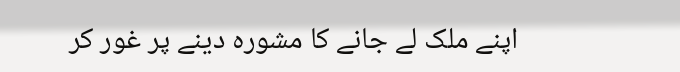اپنے ملک لے جانے کا مشورہ دینے پر غور کر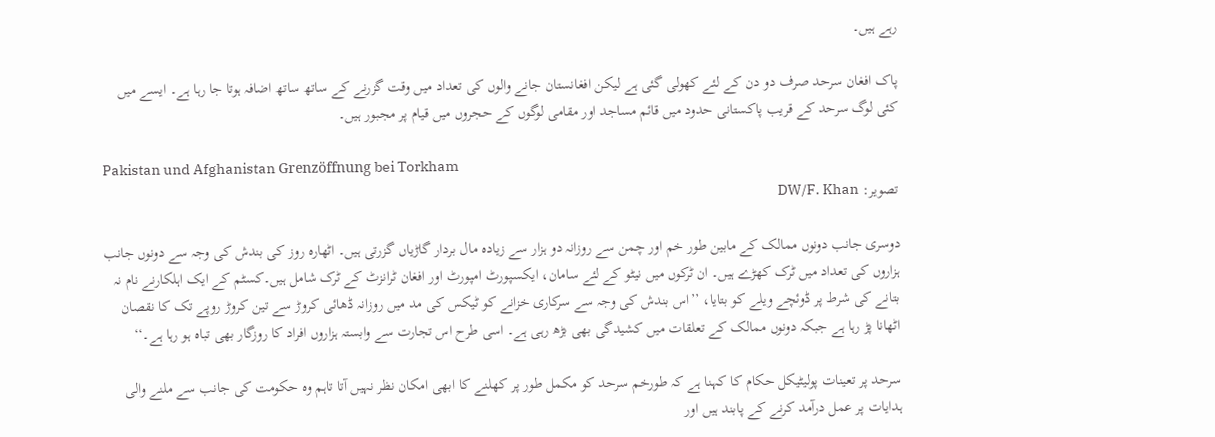رہے ہیں۔

پاک افغان سرحد صرف دو دن کے لئے کھولی گئی ہے لیکن افغانستان جانے والوں کی تعداد میں وقت گزرنے کے ساتھ ساتھ اضافہ ہوتا جا رہا ہے۔ ایسے میں کئی لوگ سرحد کے قریب پاکستانی حدود میں قائم مساجد اور مقامی لوگوں کے حجروں میں قیام پر مجبور ہیں۔

Pakistan und Afghanistan Grenzöffnung bei Torkham
تصویر: DW/F. Khan

دوسری جانب دونوں ممالک کے مابین طور خم اور چمن سے روزانہ دو ہزار سے زیادہ مال بردار گاڑیاں گزرتی ہیں۔ اٹھارہ روز کی بندش کی وجہ سے دونوں جانب ہزاروں کی تعداد میں ٹرک کھڑے ہیں۔ ان ٹرکوں میں نیٹو کے لئے سامان، ایکسپورٹ امپورٹ اور افغان ٹرانزٹ کے ٹرک شامل ہیں۔کسٹم کے ایک اہلکارنے نام نہ بتانے کی شرط پر ڈوئچے ویلے کو بتایا، ’’اس بندش کی وجہ سے سرکاری خزانے کو ٹیکس کی مد میں روزانہ ڈھائی کروڑ سے تین کروڑ روپے تک کا نقصان اٹھانا پڑ رہا ہے جبکہ دونوں ممالک کے تعلقات میں کشیدگی بھی بڑھ رہی ہے۔ اسی طرح اس تجارت سے وابستہ ہزاروں افراد کا روزگار بھی تباہ ہو رہا ہے۔‘‘

سرحد پر تعینات پولیٹیکل حکام کا کہنا ہے کہ طورخم سرحد کو مکمل طور پر کھلنے کا ابھی امکان نظر نہیں آتا تاہم وہ حکومت کی جانب سے ملنے والی ہدایات پر عمل درآمد کرنے کے پابند ہیں اور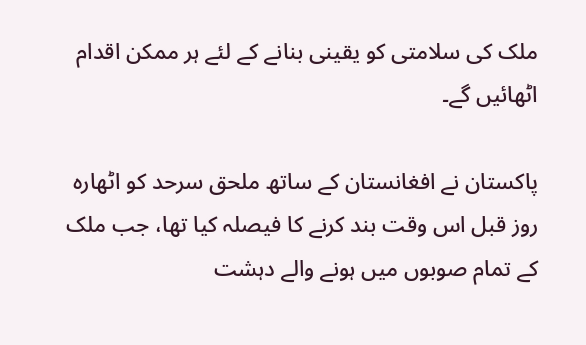ملک کی سلامتی کو یقینی بنانے کے لئے ہر ممکن اقدام اٹھائیں گے۔

پاکستان نے افغانستان کے ساتھ ملحق سرحد کو اٹھارہ روز قبل اس وقت بند کرنے کا فیصلہ کیا تھا، جب ملک کے تمام صوبوں میں ہونے والے دہشت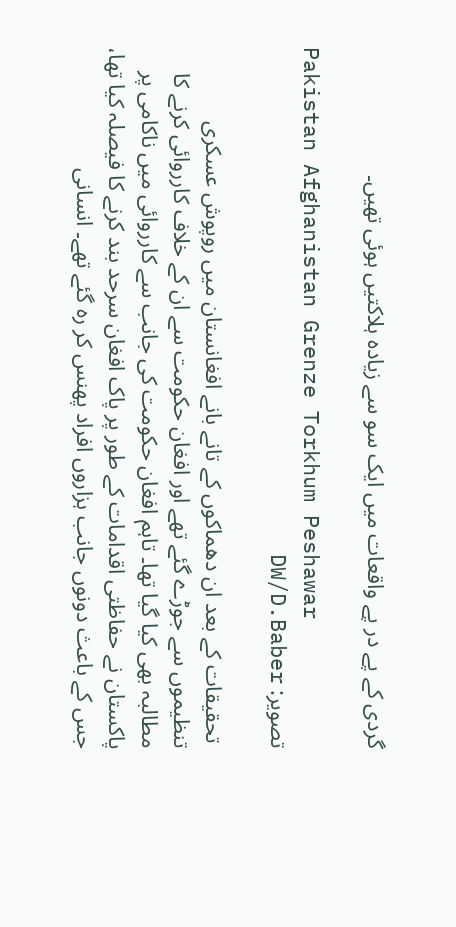گردی کے پے در پے واقعات میں ایک سو سے زیادہ ہلاکتیں ہوئی تھیں۔

Pakistan Afghanistan Grenze Torkhum Peshawar
تصویر: DW/D.Baber

 تحقیقات کے بعد ان دھماکوں کے تانے بانے افغانستان میں روپوش عسکری تنظیموں سے جوڑے گئے تھے اور افغان حکومت سے ان کے خلاف کارروائی کرنے کا مطالبہ بھی کیا گیا تھا۔ تاہم افغان حکومت کی جانب سے کارروائی میں ناکامی پر پاکستان نے حفاظتی اقدامات کے طور پر پاک افغان سرحد بند کرنے کا فیصلہ کیا تھا، جس کے باعث دونوں جانب ہزاروں افراد پھنس کر رہ گئے تھے۔ انسانی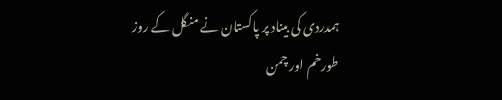ہمدردی کی بیناد پر پاکستان نے منگل کے روز طورخم اور چمن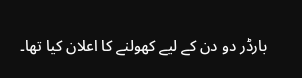بارڈر دو دن کے لیے کھولنے کا اعلان کیا تھا۔